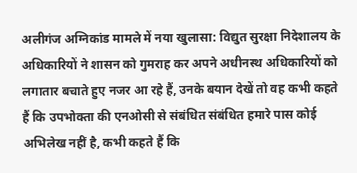अलीगंज अग्निकांड मामले में नया खुलासा: विद्युत सुरक्षा निदेशालय के अधिकारियों ने शासन को गुमराह कर अपने अधीनस्थ अधिकारियों को लगातार बचाते हुए नजर आ रहे हैं, उनके बयान देखें तो वह कभी कहते हैं कि उपभोक्ता की एनओसी से संबंधित संबंधित हमारे पास कोई अभिलेख नहीं है, कभी कहते हैं कि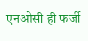एनओसी ही फर्जी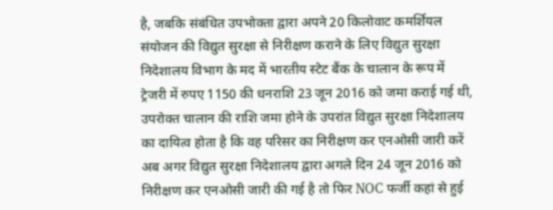है, जबकि संबंधित उपभोक्ता द्वारा अपने 20 किलोवाट कमर्शियल संयोजन की विद्युत सुरक्षा से निरीक्षण कराने के लिए विद्युत सुरक्षा निदेशालय विभाग के मद में भारतीय स्टेट बैंक के चालान के रूप में ट्रेजरी में रुपए 1150 की धनराशि 23 जून 2016 को जमा कराई गई थी, उपरोक्त चालान की राशि जमा होने के उपरांत विद्युत सुरक्षा निदेशालय का दायित्व होता है कि वह परिसर का निरीक्षण कर एनओसी जारी करें अब अगर विद्युत सुरक्षा निदेशालय द्वारा अगले दिन 24 जून 2016 को निरीक्षण कर एनओसी जारी की गई है तो फिर NOC फर्जी कहां से हुई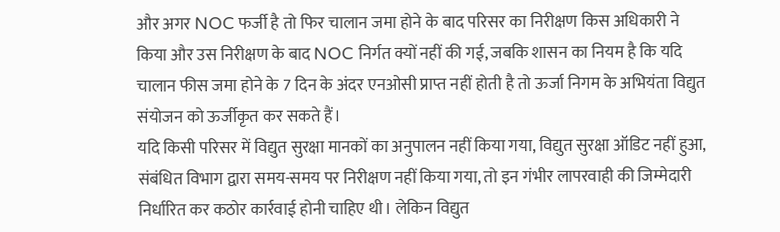और अगर NOC फर्जी है तो फिर चालान जमा होने के बाद परिसर का निरीक्षण किस अधिकारी ने किया और उस निरीक्षण के बाद NOC निर्गत क्यों नहीं की गई, जबकि शासन का नियम है कि यदि चालान फीस जमा होने के 7 दिन के अंदर एनओसी प्राप्त नहीं होती है तो ऊर्जा निगम के अभियंता विद्युत संयोजन को ऊर्जीकृत कर सकते हैं।
यदि किसी परिसर में विद्युत सुरक्षा मानकों का अनुपालन नहीं किया गया, विद्युत सुरक्षा ऑडिट नहीं हुआ, संबंधित विभाग द्वारा समय-समय पर निरीक्षण नहीं किया गया, तो इन गंभीर लापरवाही की जिम्मेदारी निर्धारित कर कठोर कार्रवाई होनी चाहिए थी। लेकिन विद्युत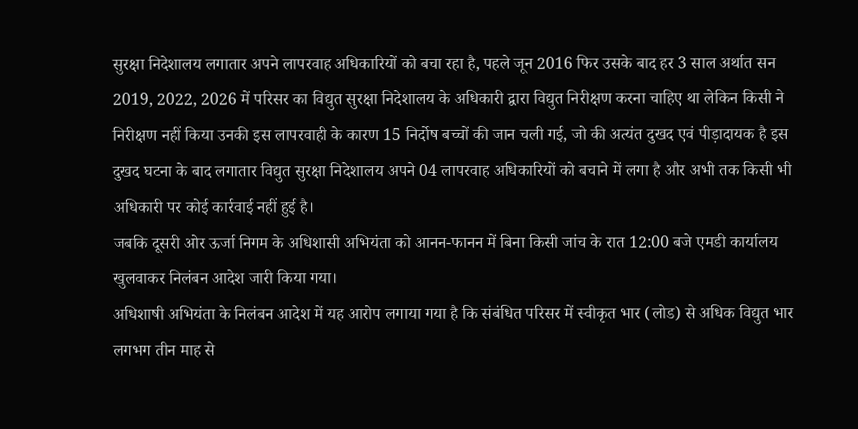सुरक्षा निदेशालय लगातार अपने लापरवाह अधिकारियों को बचा रहा है, पहले जून 2016 फिर उसके बाद हर 3 साल अर्थात सन 2019, 2022, 2026 में परिसर का विद्युत सुरक्षा निदेशालय के अधिकारी द्वारा विद्युत निरीक्षण करना चाहिए था लेकिन किसी ने निरीक्षण नहीं किया उनकी इस लापरवाही के कारण 15 निर्दोष बच्चों की जान चली गई, जो की अत्यंत दुखद एवं पीड़ादायक है इस दुखद घटना के बाद लगातार विद्युत सुरक्षा निदेशालय अपने 04 लापरवाह अधिकारियों को बचाने में लगा है और अभी तक किसी भी अधिकारी पर कोई कार्रवाई नहीं हुई है।
जबकि दूसरी ओर ऊर्जा निगम के अधिशासी अभियंता को आनन-फानन में बिना किसी जांच के रात 12:00 बजे एमडी कार्यालय खुलवाकर निलंबन आदेश जारी किया गया।
अधिशाषी अभियंता के निलंबन आदेश में यह आरोप लगाया गया है कि संबंधित परिसर में स्वीकृत भार (लोड) से अधिक विद्युत भार लगभग तीन माह से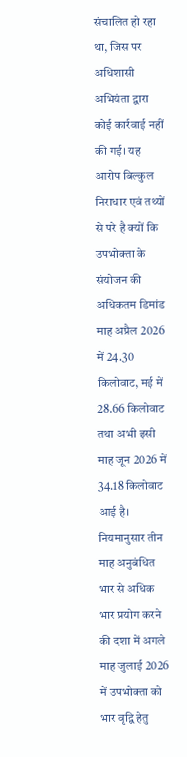संचालित हो रहा था, जिस पर अधिशासी अभियंता द्वारा कोई कार्रवाई नहीं की गई। यह आरोप बिल्कुल निराधार एवं तथ्यों से परे है क्यों कि उपभोक्ता के संयोजन की अधिकतम डिमांड माह अप्रैल 2026 में 24.30 किलोवाट, मई में 28.66 किलोवाट तथा अभी इसी माह जून 2026 में 34.18 किलोवाट आई है। नियमानुसार तीन माह अनुबंधित भार से अधिक भार प्रयोग करने की दशा में अगले माह जुलाई 2026 में उपभोक्ता को भार वृद्वि हेतु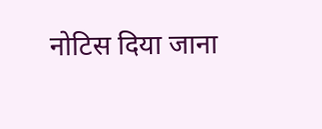नोटिस दिया जाना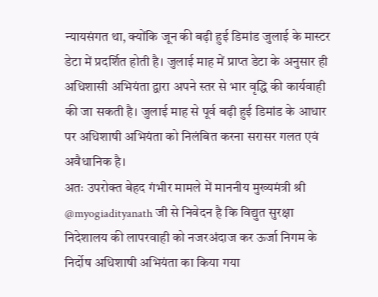न्यायसंगत था, क्योंकि जून की बढ़ी हुई डिमांड जुलाई के मास्टर डेटा में प्रदर्शित होती है। जुलाई माह में प्राप्त डेटा के अनुसार ही अधिशासी अभियंता द्वारा अपने स्तर से भार वृद्धि की कार्यवाही की जा सकती है। जुलाई माह से पूर्व बढ़ी हुई डिमांड के आधार पर अधिशाषी अभियंता को निलंबित करना सरासर गलत एवं अवैधानिक है।
अतः उपरोक्त बेहद गंभीर मामले में माननीय मुख्यमंत्री श्री @myogiadityanath जी से निवेदन है कि विद्युत सुरक्षा निदेशालय की लापरवाही को नजरअंदाज कर ऊर्जा निगम के निर्दोष अधिशाषी अभियंता का किया गया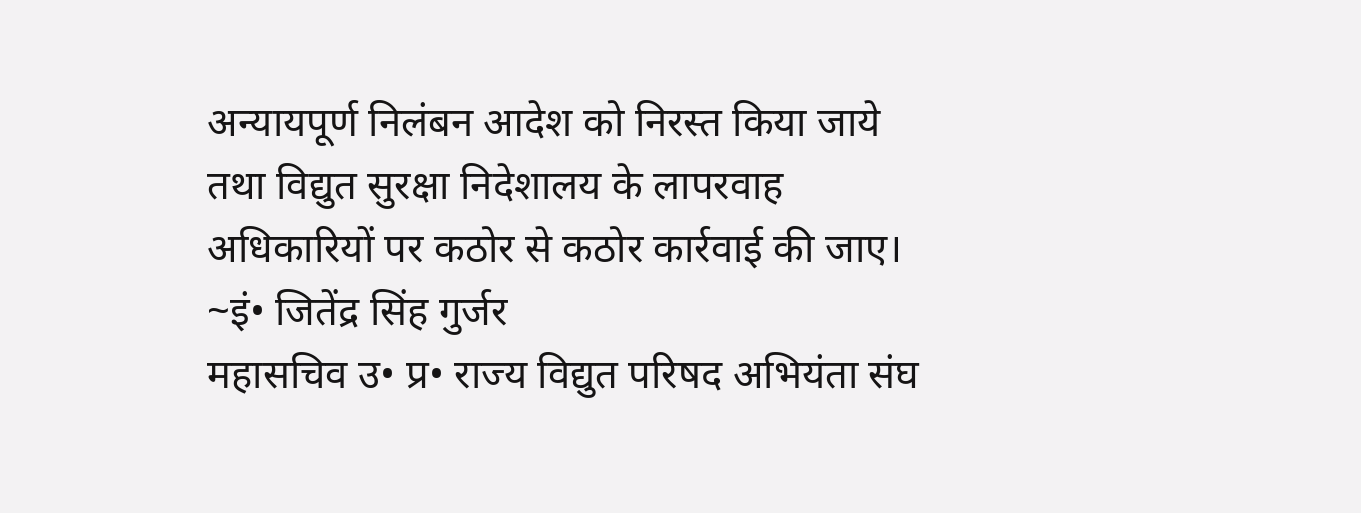अन्यायपूर्ण निलंबन आदेश को निरस्त किया जाये तथा विद्युत सुरक्षा निदेशालय के लापरवाह अधिकारियों पर कठोर से कठोर कार्रवाई की जाए।
~इं• जितेंद्र सिंह गुर्जर
महासचिव उ• प्र• राज्य विद्युत परिषद अभियंता संघ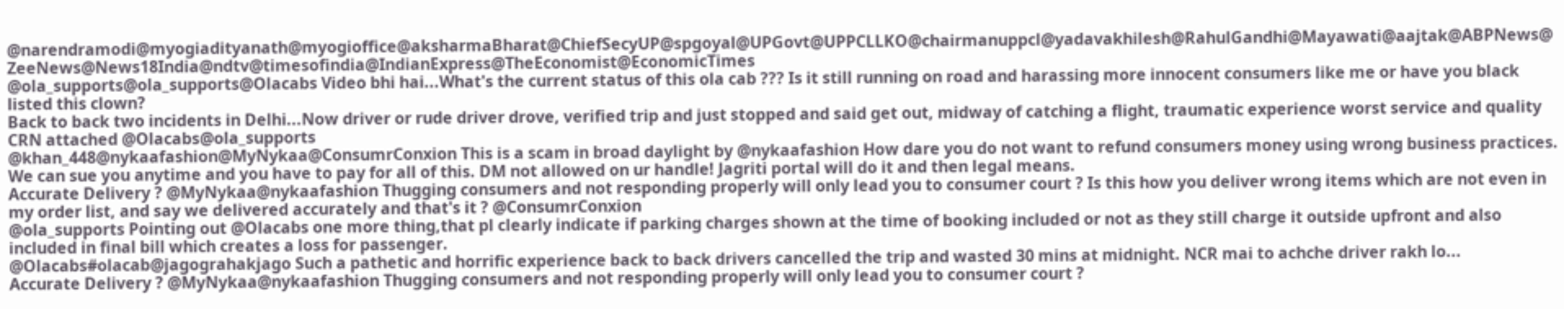@narendramodi@myogiadityanath@myogioffice@aksharmaBharat@ChiefSecyUP@spgoyal@UPGovt@UPPCLLKO@chairmanuppcl@yadavakhilesh@RahulGandhi@Mayawati@aajtak@ABPNews@ZeeNews@News18India@ndtv@timesofindia@IndianExpress@TheEconomist@EconomicTimes
@ola_supports@ola_supports@Olacabs Video bhi hai...What's the current status of this ola cab ??? Is it still running on road and harassing more innocent consumers like me or have you black listed this clown?
Back to back two incidents in Delhi...Now driver or rude driver drove, verified trip and just stopped and said get out, midway of catching a flight, traumatic experience worst service and quality CRN attached @Olacabs@ola_supports
@khan_448@nykaafashion@MyNykaa@ConsumrConxion This is a scam in broad daylight by @nykaafashion How dare you do not want to refund consumers money using wrong business practices. We can sue you anytime and you have to pay for all of this. DM not allowed on ur handle! Jagriti portal will do it and then legal means.
Accurate Delivery ? @MyNykaa@nykaafashion Thugging consumers and not responding properly will only lead you to consumer court ? Is this how you deliver wrong items which are not even in my order list, and say we delivered accurately and that's it ? @ConsumrConxion
@ola_supports Pointing out @Olacabs one more thing,that pl clearly indicate if parking charges shown at the time of booking included or not as they still charge it outside upfront and also included in final bill which creates a loss for passenger.
@Olacabs#olacab@jagograhakjago Such a pathetic and horrific experience back to back drivers cancelled the trip and wasted 30 mins at midnight. NCR mai to achche driver rakh lo...
Accurate Delivery ? @MyNykaa@nykaafashion Thugging consumers and not responding properly will only lead you to consumer court ?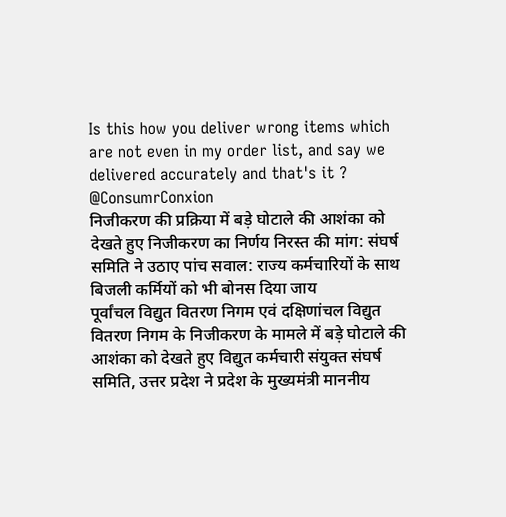Is this how you deliver wrong items which are not even in my order list, and say we delivered accurately and that's it ? @ConsumrConxion
निजीकरण की प्रक्रिया में बड़े घोटाले की आशंका को देखते हुए निजीकरण का निर्णय निरस्त की मांग: संघर्ष समिति ने उठाए पांच सवाल: राज्य कर्मचारियों के साथ बिजली कर्मियों को भी बोनस दिया जाय
पूर्वांचल विद्युत वितरण निगम एवं दक्षिणांचल विद्युत वितरण निगम के निजीकरण के मामले में बड़े घोटाले की आशंका को देखते हुए विद्युत कर्मचारी संयुक्त संघर्ष समिति, उत्तर प्रदेश ने प्रदेश के मुख्यमंत्री माननीय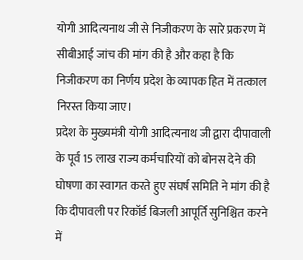योगी आदित्यनाथ जी से निजीकरण के सारे प्रकरण में सीबीआई जांच की मांग की है और कहा है कि निजीकरण का निर्णय प्रदेश के व्यापक हित में तत्काल निरस्त किया जाए।
प्रदेश के मुख्यमंत्री योगी आदित्यनाथ जी द्वारा दीपावाली के पूर्व 15 लाख राज्य कर्मचारियों को बोनस देने की घोषणा का स्वागत करते हुए संघर्ष समिति ने मांग की है कि दीपावली पर रिकॉर्ड बिजली आपूर्ति सुनिश्चित करने में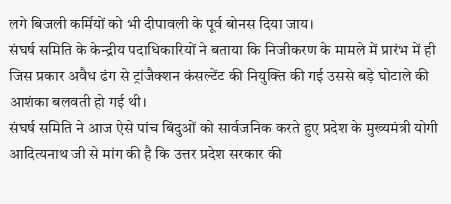लगे बिजली कर्मियों को भी दीपावली के पूर्व बोनस दिया जाय।
संघर्ष समिति के केन्द्रीय पदाधिकारियों ने बताया कि निजीकरण के मामले में प्रारंभ में ही जिस प्रकार अवैध ढंग से ट्रांजैक्शन कंसल्टेंट की नियुक्ति की गई उससे बड़े घोटाले की आशंका बलवती हो गई थी।
संघर्ष समिति ने आज ऐसे पांच बिंदुओं को सार्वजनिक करते हुए प्रदेश के मुख्यमंत्री योगी आदित्यनाथ जी से मांग की है कि उत्तर प्रदेश सरकार की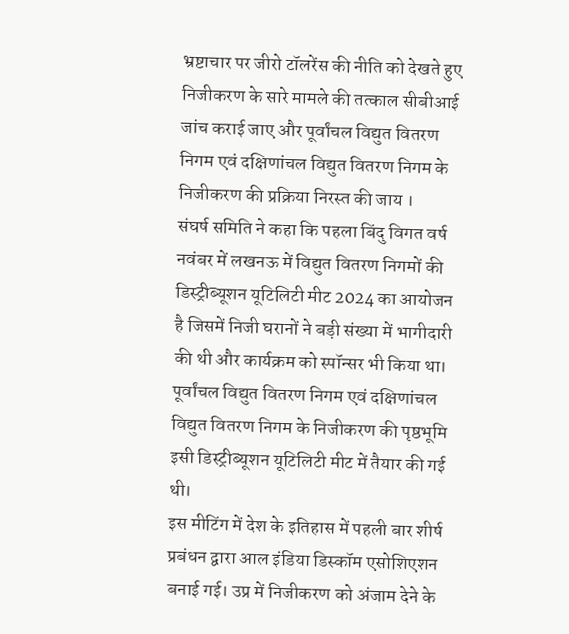भ्रष्टाचार पर जीरो टॉलरेंस की नीति को देखते हुए निजीकरण के सारे मामले की तत्काल सीबीआई जांच कराई जाए और पूर्वांचल विद्युत वितरण निगम एवं दक्षिणांचल विद्युत वितरण निगम के निजीकरण की प्रक्रिया निरस्त की जाय ।
संघर्ष समिति ने कहा कि पहला बिंदु विगत वर्ष नवंबर में लखनऊ में विद्युत वितरण निगमों की डिस्ट्रीब्यूशन यूटिलिटी मीट 2024 का आयोजन है जिसमें निजी घरानों ने बड़ी संख्या में भागीदारी की थी और कार्यक्रम को स्पॉन्सर भी किया था। पूर्वांचल विद्युत वितरण निगम एवं दक्षिणांचल विद्युत वितरण निगम के निजीकरण की पृष्ठभूमि इसी डिस्ट्रीब्यूशन यूटिलिटी मीट में तैयार की गई थी।
इस मीटिंग में देश के इतिहास में पहली बार शीर्ष प्रबंधन द्वारा आल इंडिया डिस्कॉम एसोशिएशन बनाई गई। उप्र में निजीकरण को अंजाम देने के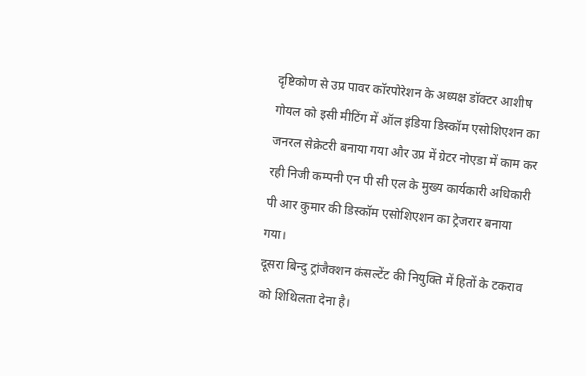दृष्टिकोण से उप्र पावर कॉरपोरेशन के अध्यक्ष डॉक्टर आशीष गोयल को इसी मीटिंग में ऑल इंडिया डिस्कॉम एसोशिएशन का जनरल सेक्रेटरी बनाया गया और उप्र में ग्रेटर नोएडा में काम कर रही निजी कम्पनी एन पी सी एल के मुख्य कार्यकारी अधिकारी पी आर कुमार की डिस्कॉम एसोशिएशन का ट्रेजरार बनाया गया।
दूसरा बिन्दु ट्रांजैक्शन कंसल्टेंट की नियुक्ति में हितों के टकराव को शिथिलता देना है।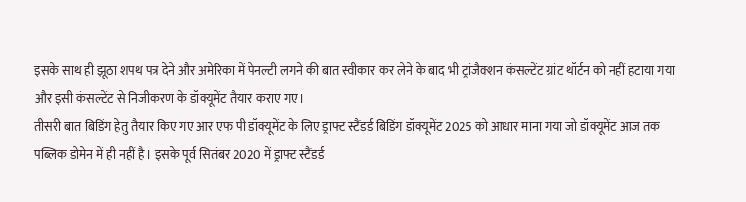इसके साथ ही झूठा शपथ पत्र देने और अमेरिका में पेनल्टी लगने की बात स्वीकार कर लेने के बाद भी ट्रांजैक्शन कंसल्टेंट ग्रांट थॉर्टन को नहीं हटाया गया और इसी कंसल्टेंट से निजीकरण के डॉक्यूमेंट तैयार कराए गए।
तीसरी बात बिडिंग हेतु तैयार किए गए आर एफ पी डॉक्यूमेंट के लिए ड्राफ्ट स्टैंडर्ड बिडिंग डॉक्यूमेंट 2025 को आधार माना गया जो डॉक्यूमेंट आज तक पब्लिक डोमेन में ही नहीं है। इसके पूर्व सितंबर 2020 में ड्राफ्ट स्टैंडर्ड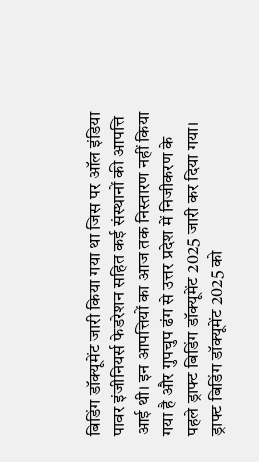बिडिंग डॉक्यूमेंट जारी किया गया था जिस पर ऑल इंडिया पावर इंजीनियर्स फेडरेशन सहित कई संस्थानों की आपत्ति आई थी। इन आपत्तियों का आज तक निस्तारण नहीं किया गया है और गुपचुप ढंग से उत्तर प्रदेश में निजीकरण के पहले ड्राफ्ट बिडिंग डॉक्यूमेंट 2025 जारी कर दिया गया। ड्राफ्ट बिडिंग डॉक्यूमेंट 2025 को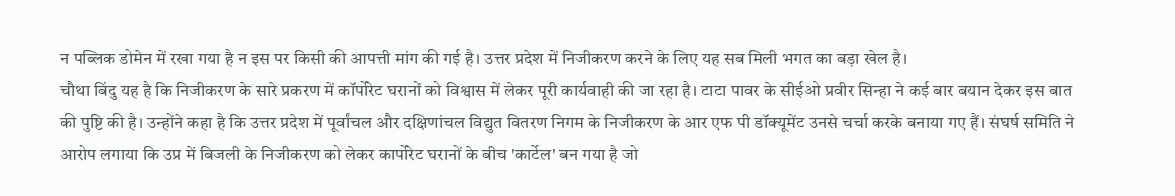न पब्लिक डोमेन में रखा गया है न इस पर किसी की आपत्ती मांग की गई है। उत्तर प्रदेश में निजीकरण करने के लिए यह सब मिली भगत का बड़ा खेल है।
चौथा बिंदु यह है कि निजीकरण के सारे प्रकरण में कॉर्पोरेट घरानों को विश्वास में लेकर पूरी कार्यवाही की जा रहा है। टाटा पावर के सीईओ प्रवीर सिन्हा ने कई बार बयान देकर इस बात की पुष्टि की है। उन्होंने कहा है कि उत्तर प्रदेश में पूर्वांचल और दक्षिणांचल विद्युत वितरण निगम के निजीकरण के आर एफ पी डॉक्यूमेंट उनसे चर्चा करके बनाया गए हैं। संघर्ष समिति ने आरोप लगाया कि उप्र में बिजली के निजीकरण को लेकर कार्पोरेट घरानों के बीच 'कार्टेल' बन गया है जो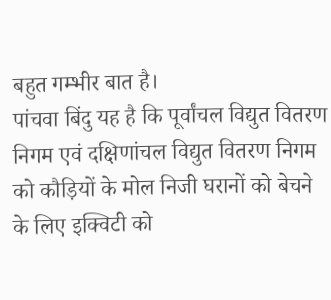बहुत गम्भीर बात है।
पांचवा बिंदु यह है कि पूर्वांचल विद्युत वितरण निगम एवं दक्षिणांचल विद्युत वितरण निगम को कौड़ियों के मोल निजी घरानों को बेचने के लिए इक्विटी को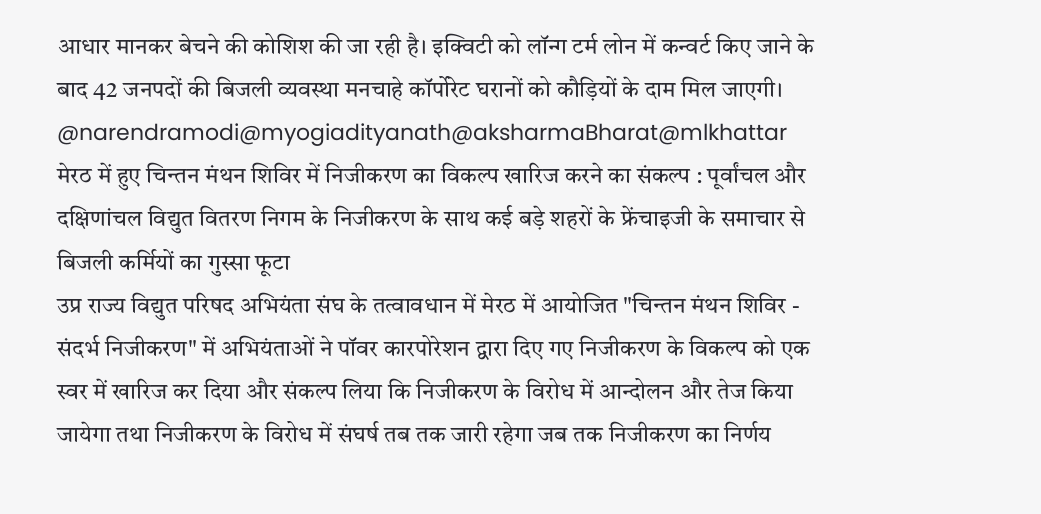आधार मानकर बेचने की कोशिश की जा रही है। इक्विटी को लॉन्ग टर्म लोन में कन्वर्ट किए जाने के बाद 42 जनपदों की बिजली व्यवस्था मनचाहे कॉर्पोरेट घरानों को कौड़ियों के दाम मिल जाएगी।
@narendramodi@myogiadityanath@aksharmaBharat@mlkhattar
मेरठ में हुए चिन्तन मंथन शिविर में निजीकरण का विकल्प खारिज करने का संकल्प : पूर्वांचल और दक्षिणांचल विद्युत वितरण निगम के निजीकरण के साथ कई बड़े शहरों के फ्रेंचाइजी के समाचार से बिजली कर्मियों का गुस्सा फूटा
उप्र राज्य विद्युत परिषद अभियंता संघ के तत्वावधान में मेरठ में आयोजित "चिन्तन मंथन शिविर - संदर्भ निजीकरण" में अभियंताओं ने पॉवर कारपोरेशन द्वारा दिए गए निजीकरण के विकल्प को एक स्वर में खारिज कर दिया और संकल्प लिया कि निजीकरण के विरोध में आन्दोलन और तेज किया जायेगा तथा निजीकरण के विरोध में संघर्ष तब तक जारी रहेगा जब तक निजीकरण का निर्णय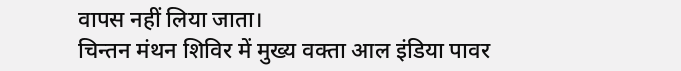वापस नहीं लिया जाता।
चिन्तन मंथन शिविर में मुख्य वक्ता आल इंडिया पावर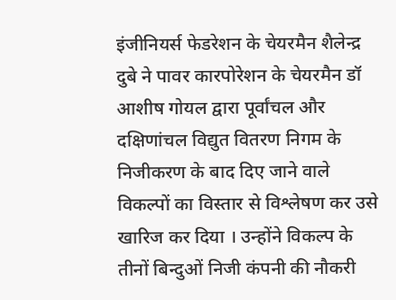इंजीनियर्स फेडरेशन के चेयरमैन शैलेन्द्र दुबे ने पावर कारपोरेशन के चेयरमैन डॉ आशीष गोयल द्वारा पूर्वांचल और दक्षिणांचल विद्युत वितरण निगम के निजीकरण के बाद दिए जाने वाले विकल्पों का विस्तार से विश्लेषण कर उसे खारिज कर दिया । उन्होंने विकल्प के तीनों बिन्दुओं निजी कंपनी की नौकरी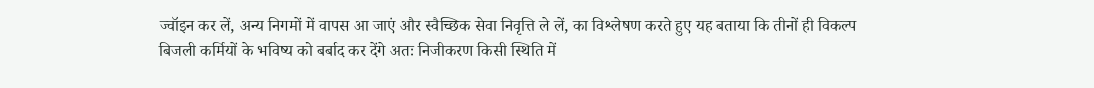ज्वॉइन कर लें, अन्य निगमों में वापस आ जाएं और स्वैच्छिक सेवा निवृत्ति ले लें, का विश्लेषण करते हुए यह बताया कि तीनों ही विकल्प बिजली कर्मियों के भविष्य को बर्बाद कर देंगे अतः निजीकरण किसी स्थिति में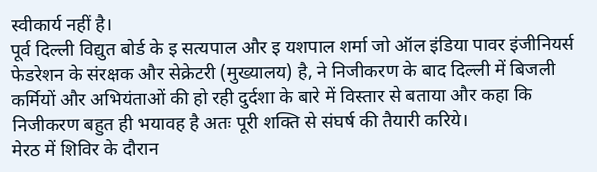स्वीकार्य नहीं है।
पूर्व दिल्ली विद्युत बोर्ड के इ सत्यपाल और इ यशपाल शर्मा जो ऑल इंडिया पावर इंजीनियर्स फेडरेशन के संरक्षक और सेक्रेटरी (मुख्यालय) है, ने निजीकरण के बाद दिल्ली में बिजली कर्मियों और अभियंताओं की हो रही दुर्दशा के बारे में विस्तार से बताया और कहा कि निजीकरण बहुत ही भयावह है अतः पूरी शक्ति से संघर्ष की तैयारी करिये।
मेरठ में शिविर के दौरान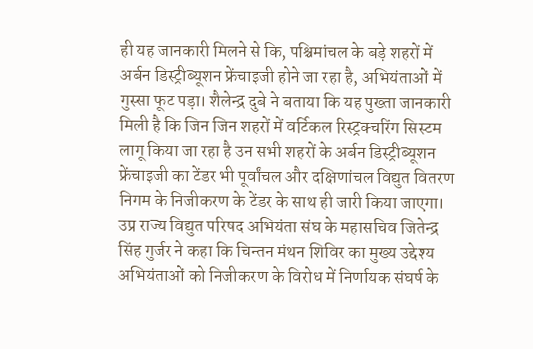ही यह जानकारी मिलने से कि, पश्चिमांचल के बड़े शहरों में अर्बन डिस्ट्रीब्यूशन फ्रेंचाइजी होने जा रहा है, अभियंताओं में गुस्सा फूट पड़ा। शैलेन्द्र दुबे ने बताया कि यह पुख्ता जानकारी मिली है कि जिन जिन शहरों में वर्टिकल रिस्ट्रक्चरिंग सिस्टम लागू किया जा रहा है उन सभी शहरों के अर्बन डिस्ट्रीब्यूशन फ्रेंचाइजी का टेंडर भी पूर्वांचल और दक्षिणांचल विद्युत वितरण निगम के निजीकरण के टेंडर के साथ ही जारी किया जाएगा।
उप्र राज्य विद्युत परिषद अभियंता संघ के महासचिव जितेन्द्र सिंह गुर्जर ने कहा कि चिन्तन मंथन शिविर का मुख्य उद्देश्य अभियंताओं को निजीकरण के विरोध में निर्णायक संघर्ष के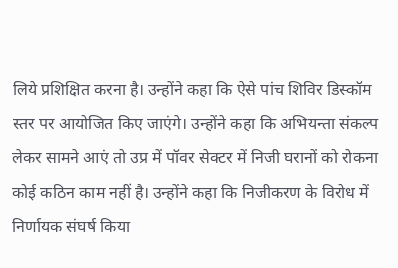लिये प्रशिक्षित करना है। उन्होंने कहा कि ऐसे पांच शिविर डिस्कॉम स्तर पर आयोजित किए जाएंगे। उन्होंने कहा कि अभियन्ता संकल्प लेकर सामने आएं तो उप्र में पॉवर सेक्टर में निजी घरानों को रोकना कोई कठिन काम नहीं है। उन्होंने कहा कि निजीकरण के विरोध में निर्णायक संघर्ष किया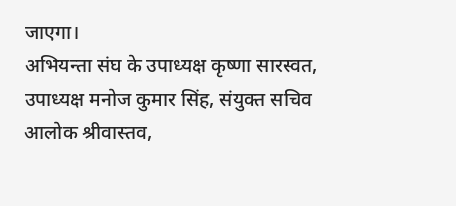जाएगा।
अभियन्ता संघ के उपाध्यक्ष कृष्णा सारस्वत, उपाध्यक्ष मनोज कुमार सिंह, संयुक्त सचिव आलोक श्रीवास्तव,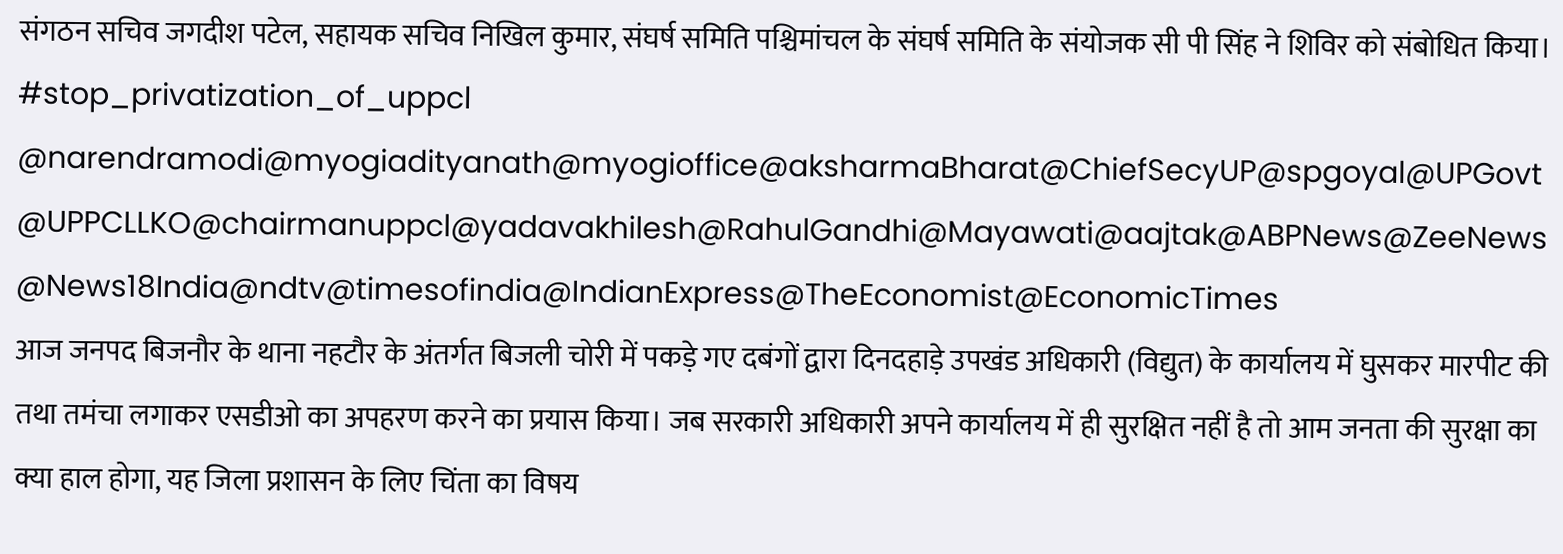संगठन सचिव जगदीश पटेल, सहायक सचिव निखिल कुमार, संघर्ष समिति पश्चिमांचल के संघर्ष समिति के संयोजक सी पी सिंह ने शिविर को संबोधित किया।
#stop_privatization_of_uppcl
@narendramodi@myogiadityanath@myogioffice@aksharmaBharat@ChiefSecyUP@spgoyal@UPGovt@UPPCLLKO@chairmanuppcl@yadavakhilesh@RahulGandhi@Mayawati@aajtak@ABPNews@ZeeNews@News18India@ndtv@timesofindia@IndianExpress@TheEconomist@EconomicTimes
आज जनपद बिजनौर के थाना नहटौर के अंतर्गत बिजली चोरी में पकड़े गए दबंगों द्वारा दिनदहाड़े उपखंड अधिकारी (विद्युत) के कार्यालय में घुसकर मारपीट की तथा तमंचा लगाकर एसडीओ का अपहरण करने का प्रयास किया। जब सरकारी अधिकारी अपने कार्यालय में ही सुरक्षित नहीं है तो आम जनता की सुरक्षा का क्या हाल होगा, यह जिला प्रशासन के लिए चिंता का विषय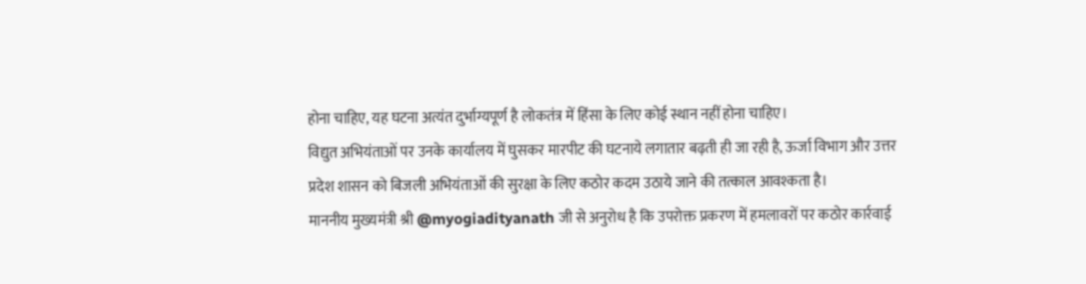होना चाहिए, यह घटना अत्यंत दुर्भाग्यपूर्ण है लोकतंत्र में हिंसा के लिए कोई स्थान नहीं होना चाहिए।
विद्युत अभियंताओं पर उनके कार्यालय में घुसकर मारपीट की घटनाये लगातार बढ़ती ही जा रही है, ऊर्जा विभाग और उत्तर प्रदेश शासन को बिजली अभियंताओं की सुरक्षा के लिए कठोर कदम उठाये जाने की तत्काल आवश्कता है।
माननीय मुख्यमंत्री श्री @myogiadityanath जी से अनुरोध है कि उपरोक्त प्रकरण में हमलावरों पर कठोर कार्रवाई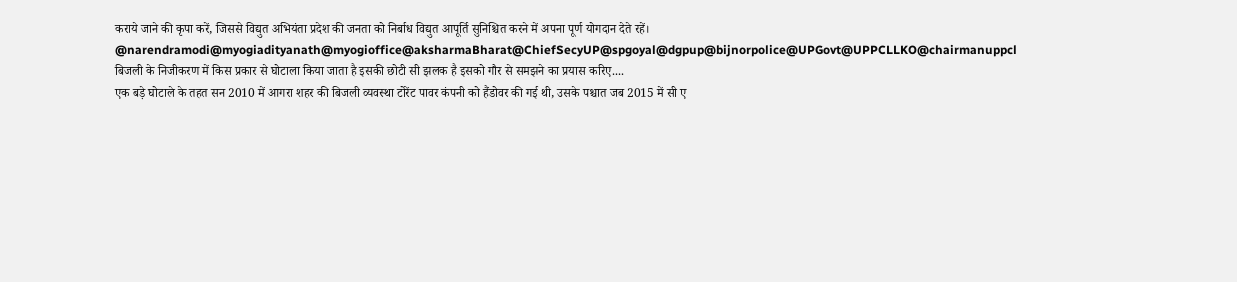कराये जाने की कृपा करें, जिससे विद्युत अभियंता प्रदेश की जनता को निर्बाध विद्युत आपूर्ति सुनिश्चित करने में अपना पूर्ण योगदान देते रहें।
@narendramodi@myogiadityanath@myogioffice@aksharmaBharat@ChiefSecyUP@spgoyal@dgpup@bijnorpolice@UPGovt@UPPCLLKO@chairmanuppcl
बिजली के निजीकरण में किस प्रकार से घोटाला किया जाता है इसकी छोटी सी झलक है इसको गौर से समझने का प्रयास करिए....
एक बड़े घोटाले के तहत सन 2010 में आगरा शहर की बिजली व्यवस्था टोरेंट पावर कंपनी को हैंडोवर की गई थी, उसके पश्चात जब 2015 में सी ए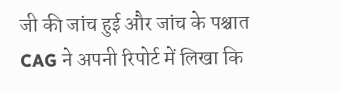जी की जांच हुई और जांच के पश्चात CAG ने अपनी रिपोर्ट में लिखा कि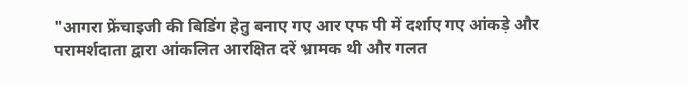"आगरा फ्रेंचाइजी की बिडिंग हेतु बनाए गए आर एफ पी में दर्शाए गए आंकड़े और परामर्शदाता द्वारा आंकलित आरक्षित दरें भ्रामक थी और गलत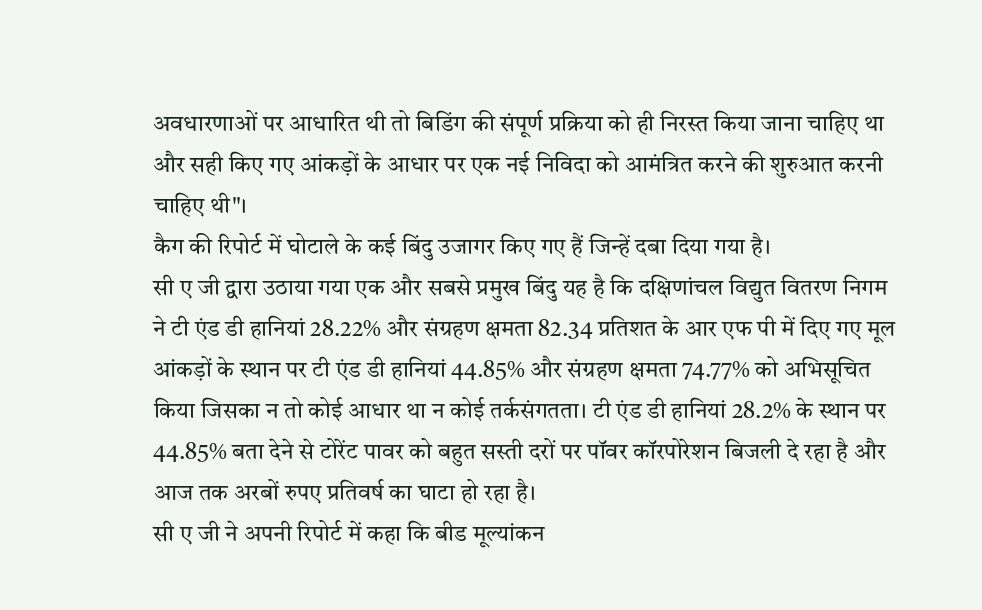अवधारणाओं पर आधारित थी तो बिडिंग की संपूर्ण प्रक्रिया को ही निरस्त किया जाना चाहिए था और सही किए गए आंकड़ों के आधार पर एक नई निविदा को आमंत्रित करने की शुरुआत करनी चाहिए थी"।
कैग की रिपोर्ट में घोटाले के कई बिंदु उजागर किए गए हैं जिन्हें दबा दिया गया है।
सी ए जी द्वारा उठाया गया एक और सबसे प्रमुख बिंदु यह है कि दक्षिणांचल विद्युत वितरण निगम ने टी एंड डी हानियां 28.22% और संग्रहण क्षमता 82.34 प्रतिशत के आर एफ पी में दिए गए मूल आंकड़ों के स्थान पर टी एंड डी हानियां 44.85% और संग्रहण क्षमता 74.77% को अभिसूचित किया जिसका न तो कोई आधार था न कोई तर्कसंगतता। टी एंड डी हानियां 28.2% के स्थान पर 44.85% बता देने से टोरेंट पावर को बहुत सस्ती दरों पर पॉवर कॉरपोरेशन बिजली दे रहा है और आज तक अरबों रुपए प्रतिवर्ष का घाटा हो रहा है।
सी ए जी ने अपनी रिपोर्ट में कहा कि बीड मूल्यांकन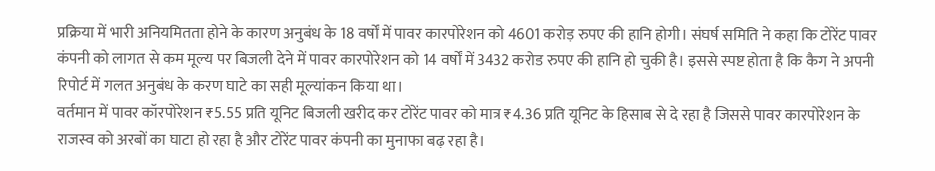प्रक्रिया में भारी अनियमितता होने के कारण अनुबंध के 18 वर्षों में पावर कारपोरेशन को 4601 करोड़ रुपए की हानि होगी। संघर्ष समिति ने कहा कि टोरेंट पावर कंपनी को लागत से कम मूल्य पर बिजली देने में पावर कारपोरेशन को 14 वर्षों में 3432 करोड रुपए की हानि हो चुकी है। इससे स्पष्ट होता है कि कैग ने अपनी रिपोर्ट में गलत अनुबंध के करण घाटे का सही मूल्यांकन किया था।
वर्तमान में पावर कॉरपोरेशन ₹5.55 प्रति यूनिट बिजली खरीद कर टोरेंट पावर को मात्र ₹4.36 प्रति यूनिट के हिसाब से दे रहा है जिससे पावर कारपोरेशन के राजस्व को अरबों का घाटा हो रहा है और टोरेंट पावर कंपनी का मुनाफा बढ़ रहा है।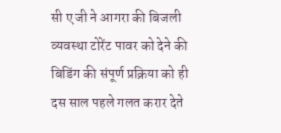सी ए जी ने आगरा की बिजली व्यवस्था टोरेंट पावर को देने की बिडिंग की संपूर्ण प्रक्रिया को ही दस साल पहले गलत करार देते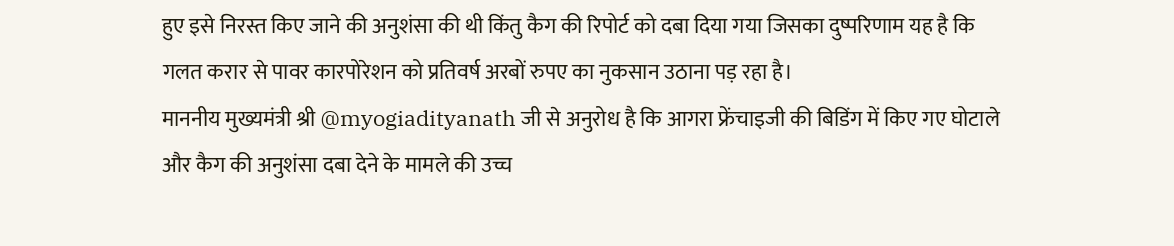हुए इसे निरस्त किए जाने की अनुशंसा की थी किंतु कैग की रिपोर्ट को दबा दिया गया जिसका दुष्परिणाम यह है कि गलत करार से पावर कारपोरेशन को प्रतिवर्ष अरबों रुपए का नुकसान उठाना पड़ रहा है।
माननीय मुख्यमंत्री श्री @myogiadityanath जी से अनुरोध है कि आगरा फ्रेंचाइजी की बिडिंग में किए गए घोटाले और कैग की अनुशंसा दबा देने के मामले की उच्च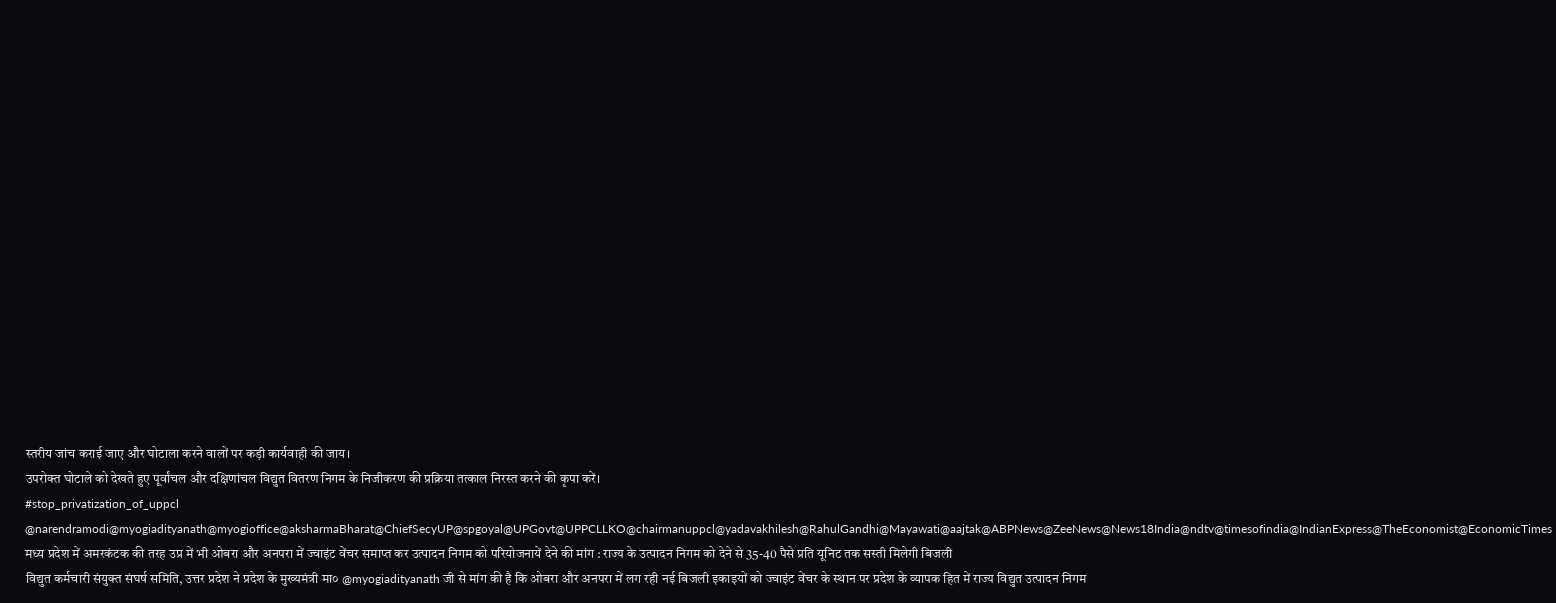स्तरीय जांच कराई जाए और घोटाला करने वालों पर कड़ी कार्यवाही की जाय।
उपरोक्त घोटाले को देखते हुए पूर्वांचल और दक्षिणांचल विद्युत वितरण निगम के निजीकरण की प्रक्रिया तत्काल निरस्त करने की कृपा करें।
#stop_privatization_of_uppcl
@narendramodi@myogiadityanath@myogioffice@aksharmaBharat@ChiefSecyUP@spgoyal@UPGovt@UPPCLLKO@chairmanuppcl@yadavakhilesh@RahulGandhi@Mayawati@aajtak@ABPNews@ZeeNews@News18India@ndtv@timesofindia@IndianExpress@TheEconomist@EconomicTimes
मध्य प्रदेश में अमरकंटक की तरह उप्र में भी ओबरा और अनपरा में ज्वाइंट वेंचर समाप्त कर उत्पादन निगम को परियोजनायें देने की मांग : राज्य के उत्पादन निगम को देने से 35-40 पैसे प्रति यूनिट तक सस्ती मिलेगी बिजली
विद्युत कर्मचारी संयुक्त संघर्ष समिति, उत्तर प्रदेश ने प्रदेश के मुख्यमंत्री मा० @myogiadityanath जी से मांग की है कि ओबरा और अनपरा में लग रही नई बिजली इकाइयों को ज्वाइंट वेंचर के स्थान पर प्रदेश के व्यापक हित में राज्य विद्युत उत्पादन निगम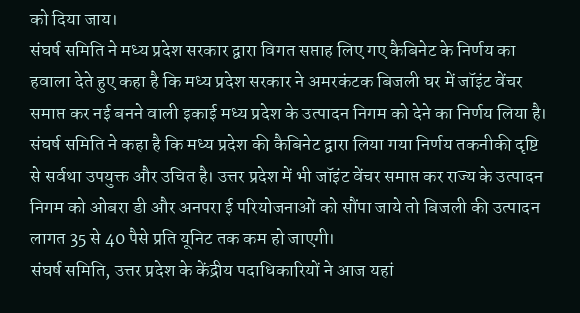को दिया जाय।
संघर्ष समिति ने मध्य प्रदेश सरकार द्वारा विगत सप्ताह लिए गए कैबिनेट के निर्णय का हवाला देते हुए कहा है कि मध्य प्रदेश सरकार ने अमरकंटक बिजली घर में जॉइंट वेंचर समाप्त कर नई बनने वाली इकाई मध्य प्रदेश के उत्पादन निगम को देने का निर्णय लिया है।
संघर्ष समिति ने कहा है कि मध्य प्रदेश की कैबिनेट द्वारा लिया गया निर्णय तकनीकी दृष्टि से सर्वथा उपयुक्त और उचित है। उत्तर प्रदेश में भी जॉइंट वेंचर समाप्त कर राज्य के उत्पादन निगम को ओबरा डी और अनपरा ई परियोजनाओं को सौंपा जाये तो बिजली की उत्पादन लागत 35 से 40 पैसे प्रति यूनिट तक कम हो जाएगी।
संघर्ष समिति, उत्तर प्रदेश के केंद्रीय पदाधिकारियों ने आज यहां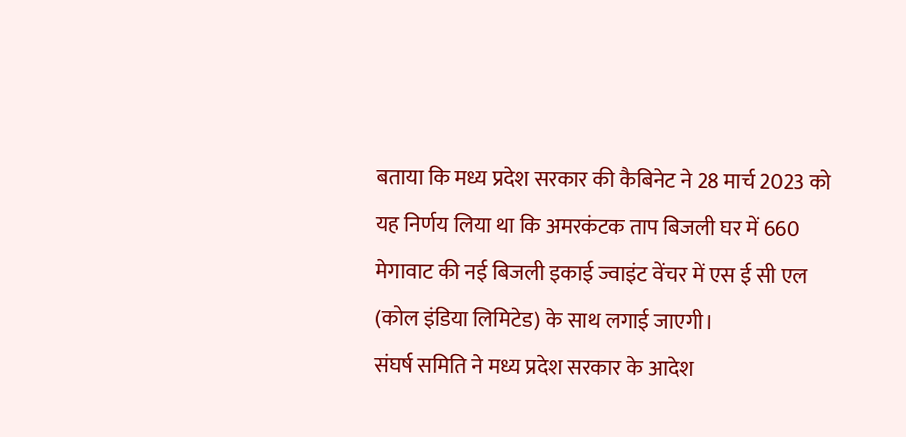बताया कि मध्य प्रदेश सरकार की कैबिनेट ने 28 मार्च 2023 को यह निर्णय लिया था कि अमरकंटक ताप बिजली घर में 660 मेगावाट की नई बिजली इकाई ज्वाइंट वेंचर में एस ई सी एल (कोल इंडिया लिमिटेड) के साथ लगाई जाएगी।
संघर्ष समिति ने मध्य प्रदेश सरकार के आदेश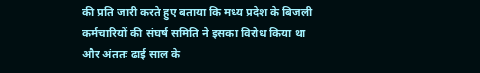की प्रति जारी करते हुए बताया कि मध्य प्रदेश के बिजली कर्मचारियों की संघर्ष समिति ने इसका विरोध किया था और अंततः ढाई साल के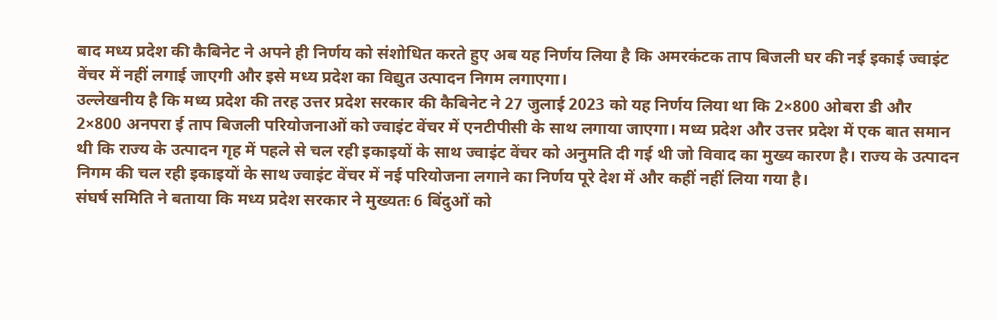बाद मध्य प्रदेश की कैबिनेट ने अपने ही निर्णय को संशोधित करते हुए अब यह निर्णय लिया है कि अमरकंटक ताप बिजली घर की नई इकाई ज्वाइंट वेंचर में नहीं लगाई जाएगी और इसे मध्य प्रदेश का विद्युत उत्पादन निगम लगाएगा।
उल्लेखनीय है कि मध्य प्रदेश की तरह उत्तर प्रदेश सरकार की कैबिनेट ने 27 जुलाई 2023 को यह निर्णय लिया था कि 2×800 ओबरा डी और 2×800 अनपरा ई ताप बिजली परियोजनाओं को ज्वाइंट वेंचर में एनटीपीसी के साथ लगाया जाएगा। मध्य प्रदेश और उत्तर प्रदेश में एक बात समान थी कि राज्य के उत्पादन गृह में पहले से चल रही इकाइयों के साथ ज्वाइंट वेंचर को अनुमति दी गई थी जो विवाद का मुख्य कारण है। राज्य के उत्पादन निगम की चल रही इकाइयों के साथ ज्वाइंट वेंचर में नई परियोजना लगाने का निर्णय पूरे देश में और कहीं नहीं लिया गया है।
संघर्ष समिति ने बताया कि मध्य प्रदेश सरकार ने मुख्यतः 6 बिंदुओं को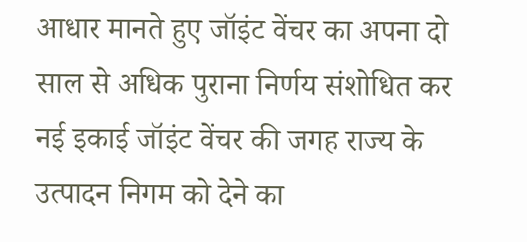आधार मानते हुए जॉइंट वेंचर का अपना दो साल से अधिक पुराना निर्णय संशोधित कर नई इकाई जॉइंट वेंचर की जगह राज्य के उत्पादन निगम को देने का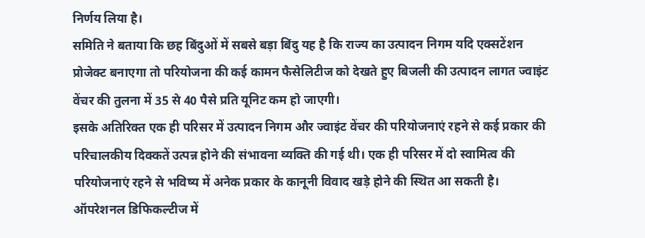निर्णय लिया है।
समिति ने बताया कि छह बिंदुओं में सबसे बड़ा बिंदु यह है कि राज्य का उत्पादन निगम यदि एक्सटेंशन प्रोजेक्ट बनाएगा तो परियोजना की कई कामन फैसेलिटीज को देखते हुए बिजली की उत्पादन लागत ज्वाइंट वेंचर की तुलना में 35 से 40 पैसे प्रति यूनिट कम हो जाएगी।
इसके अतिरिक्त एक ही परिसर में उत्पादन निगम और ज्वाइंट वेंचर की परियोजनाएं रहने से कई प्रकार की परिचालकीय दिक्कतें उत्पन्न होने की संभावना व्यक्ति की गई थी। एक ही परिसर में दो स्वामित्व की परियोजनाएं रहने से भविष्य में अनेक प्रकार के कानूनी विवाद खड़े होने की स्थित आ सकती है।
ऑपरेशनल डिफिकल्टीज में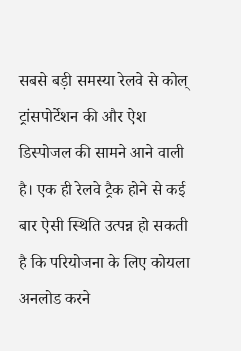सबसे बड़ी समस्या रेलवे से कोल् ट्रांसपोर्टेशन की और ऐश डिस्पोजल की सामने आने वाली है। एक ही रेलवे ट्रैक होने से कई बार ऐसी स्थिति उत्पन्न हो सकती है कि परियोजना के लिए कोयला अनलोड करने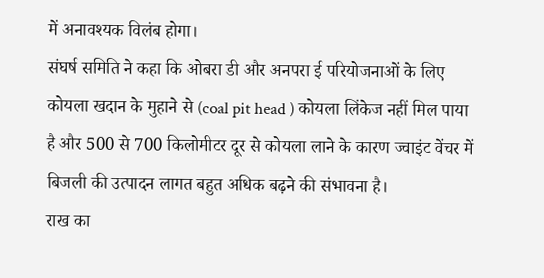में अनावश्यक विलंब होगा।
संघर्ष समिति ने कहा कि ओबरा डी और अनपरा ई परियोजनाओं के लिए कोयला खदान के मुहाने से (coal pit head ) कोयला लिंकेज नहीं मिल पाया है और 500 से 700 किलोमीटर दूर से कोयला लाने के कारण ज्वाइंट वेंचर में बिजली की उत्पादन लागत बहुत अधिक बढ़ने की संभावना है।
राख का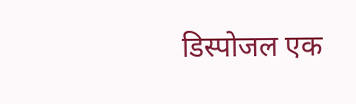डिस्पोजल एक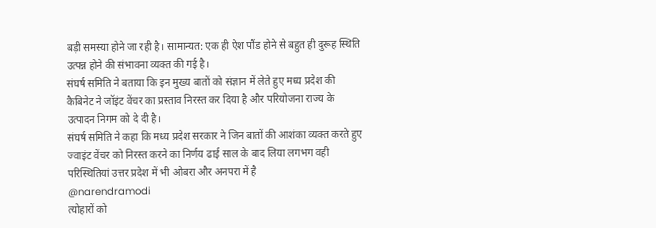बड़ी समस्या होने जा रही है। सामान्यत: एक ही ऐश पौंड होने से बहुत ही दुरूह स्थिति उत्पन्न होने की संभावना व्यक्त की गई है।
संघर्ष समिति ने बताया कि इन मुख्य बातों को संज्ञान में लेते हुए मध्य प्रदेश की कैबिनेट ने जॉइंट वेंचर का प्रस्ताव निरस्त कर दिया है और परियोजना राज्य के उत्पादन निगम को दे दी है।
संघर्ष समिति ने कहा कि मध्य प्रदेश सरकार ने जिन बातों की आशंका व्यक्त करते हुए ज्वाइंट वेंचर को निरस्त करने का निर्णय ढाई साल के बाद लिया लगभग वही परिस्थितियां उत्तर प्रदेश में भी ओबरा और अनपरा में है
@narendramodi
त्योहारों को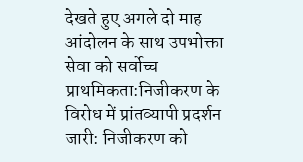देखते हुए अगले दो माह आंदोलन के साथ उपभोक्ता सेवा को सर्वोच्च प्राथमिकता:निजीकरण के विरोध में प्रांतव्यापी प्रदर्शन जारी: निजीकरण को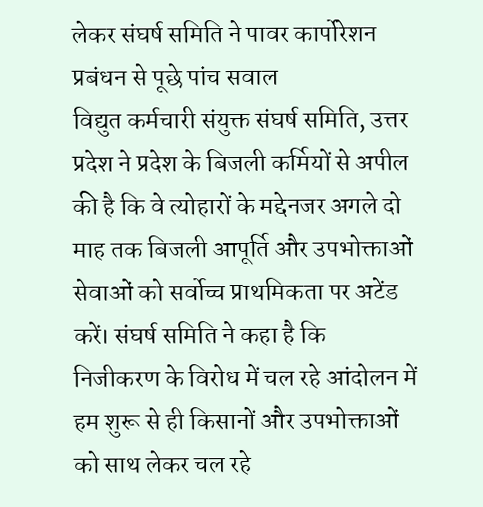लेकर संघर्ष समिति ने पावर कार्पोरेशन प्रबंधन से पूछे पांच सवाल
विद्युत कर्मचारी संयुक्त संघर्ष समिति, उत्तर प्रदेश ने प्रदेश के बिजली कर्मियों से अपील की है कि वे त्योहारों के मद्देनजर अगले दो माह तक बिजली आपूर्ति और उपभोक्ताओं सेवाओं को सर्वोच्च प्राथमिकता पर अटेंड करें। संघर्ष समिति ने कहा है कि निजीकरण के विरोध में चल रहे आंदोलन में हम शुरू से ही किसानों और उपभोक्ताओं को साथ लेकर चल रहे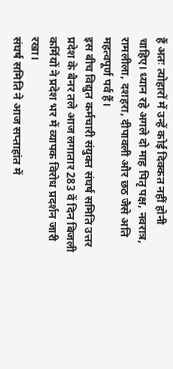हैं अतः त्योहारों में उन्हें कोई दिक्कत नहीं होनी चाहिए। ध्यान रहे अगले दो माह पितृ पक्ष, नवरात्र, रामलीला, दशहरा, दीपावली और छठ जैसे अति महत्वपूर्ण पर्व हैं।
इस बीच विद्युत कर्मचारी संयुक्त संघर्ष समिति उत्तर प्रदेश के बैनर तले आज लगातार 283 वें दिन बिजली कर्मियों ने प्रदेश भर में व्यापक विरोध प्रदर्शन जारी रखा।
संघर्ष समिति ने आज सप्ताहांत में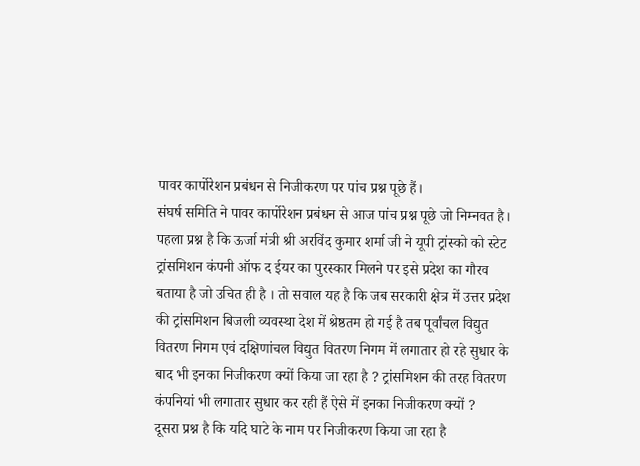पावर कार्पोरेशन प्रबंधन से निजीकरण पर पांच प्रश्न पूछे हैं।
संघर्ष समिति ने पावर कार्पोरेशन प्रबंधन से आज पांच प्रश्न पूछे जो निम्नवत है।
पहला प्रश्न है कि ऊर्जा मंत्री श्री अरविंद कुमार शर्मा जी ने यूपी ट्रांस्को को स्टेट ट्रांसमिशन कंपनी ऑफ द ईयर का पुरस्कार मिलने पर इसे प्रदेश का गौरव बताया है जो उचित ही है । तो सवाल यह है कि जब सरकारी क्षेत्र में उत्तर प्रदेश की ट्रांसमिशन बिजली व्यवस्था देश में श्रेष्ठतम हो गई है तब पूर्वांचल विद्युत वितरण निगम एवं दक्षिणांचल विद्युत वितरण निगम में लगातार हो रहे सुधार के बाद भी इनका निजीकरण क्यों किया जा रहा है ? ट्रांसमिशन की तरह वितरण कंपनियां भी लगातार सुधार कर रही हैं ऐसे में इनका निजीकरण क्यों ?
दूसरा प्रश्न है कि यदि घाटे के नाम पर निजीकरण किया जा रहा है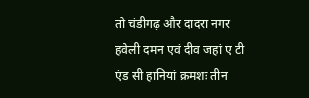तो चंडीगढ़ और दादरा नगर हवेली दमन एवं दीव जहां ए टी एंड सी हानियां क्रमशः तीन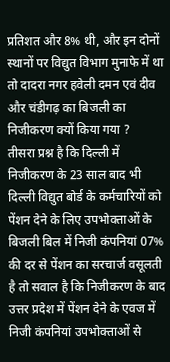प्रतिशत और 8% थी, और इन दोनों स्थानों पर विद्युत विभाग मुनाफे में था तो दादरा नगर हवेली दमन एवं दीव और चंडीगढ़ का बिजली का निजीकरण क्यों किया गया ?
तीसरा प्रश्न है कि दिल्ली में निजीकरण के 23 साल बाद भी दिल्ली विद्युत बोर्ड के कर्मचारियों को पेंशन देने के लिए उपभोक्ताओं के बिजली बिल में निजी कंपनियां 07% की दर से पेंशन का सरचार्ज वसूलती है तो सवाल है कि निजीकरण के बाद उत्तर प्रदेश में पेंशन देने के एवज में निजी कंपनियां उपभोक्ताओं से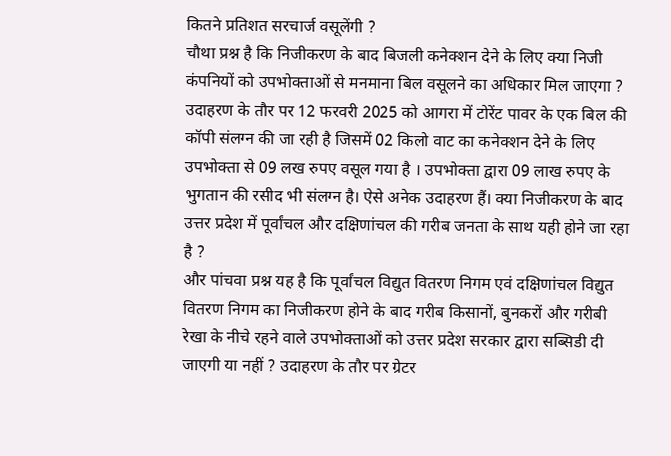कितने प्रतिशत सरचार्ज वसूलेंगी ?
चौथा प्रश्न है कि निजीकरण के बाद बिजली कनेक्शन देने के लिए क्या निजी कंपनियों को उपभोक्ताओं से मनमाना बिल वसूलने का अधिकार मिल जाएगा ? उदाहरण के तौर पर 12 फरवरी 2025 को आगरा में टोरेंट पावर के एक बिल की कॉपी संलग्न की जा रही है जिसमें 02 किलो वाट का कनेक्शन देने के लिए उपभोक्ता से 09 लख रुपए वसूल गया है । उपभोक्ता द्वारा 09 लाख रुपए के भुगतान की रसीद भी संलग्न है। ऐसे अनेक उदाहरण हैं। क्या निजीकरण के बाद उत्तर प्रदेश में पूर्वांचल और दक्षिणांचल की गरीब जनता के साथ यही होने जा रहा है ?
और पांचवा प्रश्न यह है कि पूर्वांचल विद्युत वितरण निगम एवं दक्षिणांचल विद्युत वितरण निगम का निजीकरण होने के बाद गरीब किसानों, बुनकरों और गरीबी रेखा के नीचे रहने वाले उपभोक्ताओं को उत्तर प्रदेश सरकार द्वारा सब्सिडी दी जाएगी या नहीं ? उदाहरण के तौर पर ग्रेटर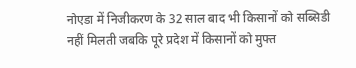नोएडा में निजीकरण के 32 साल बाद भी किसानों को सब्सिडी नहीं मिलती जबकि पूरे प्रदेश में किसानों को मुफ्त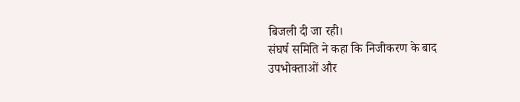बिजली दी जा रही।
संघर्ष समिति ने कहा कि निजीकरण के बाद उपभोक्ताओं और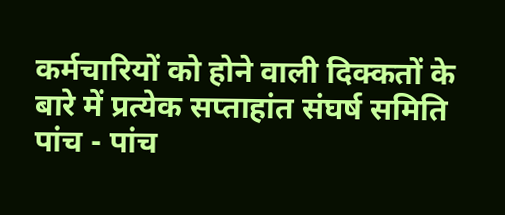कर्मचारियों को होने वाली दिक्कतों के बारे में प्रत्येक सप्ताहांत संघर्ष समिति पांच - पांच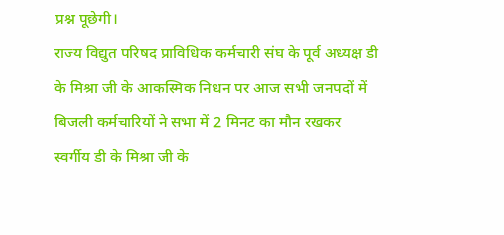प्रश्न पूछेगी।
राज्य विद्युत परिषद प्राविधिक कर्मचारी संघ के पूर्व अध्यक्ष डी के मिश्रा जी के आकस्मिक निधन पर आज सभी जनपदों में बिजली कर्मचारियों ने सभा में 2 मिनट का मौन रखकर स्वर्गीय डी के मिश्रा जी के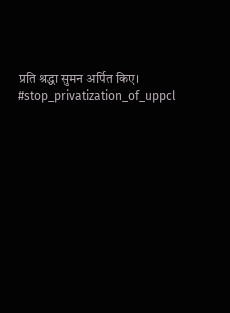प्रति श्रद्धा सुमन अर्पित किए।
#stop_privatization_of_uppcl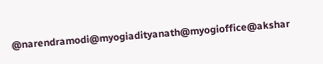@narendramodi@myogiadityanath@myogioffice@akshar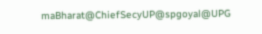maBharat@ChiefSecyUP@spgoyal@UPG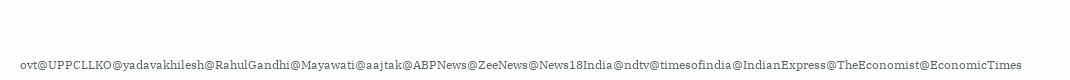ovt@UPPCLLKO@yadavakhilesh@RahulGandhi@Mayawati@aajtak@ABPNews@ZeeNews@News18India@ndtv@timesofindia@IndianExpress@TheEconomist@EconomicTimes